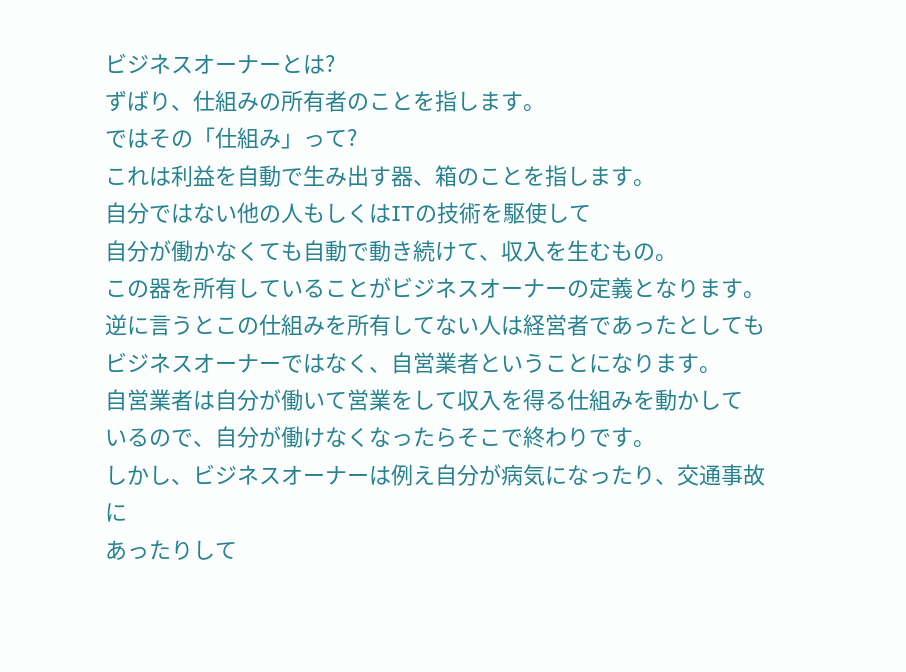ビジネスオーナーとは?
ずばり、仕組みの所有者のことを指します。
ではその「仕組み」って?
これは利益を自動で生み出す器、箱のことを指します。
自分ではない他の人もしくはITの技術を駆使して
自分が働かなくても自動で動き続けて、収入を生むもの。
この器を所有していることがビジネスオーナーの定義となります。
逆に言うとこの仕組みを所有してない人は経営者であったとしても
ビジネスオーナーではなく、自営業者ということになります。
自営業者は自分が働いて営業をして収入を得る仕組みを動かして
いるので、自分が働けなくなったらそこで終わりです。
しかし、ビジネスオーナーは例え自分が病気になったり、交通事故に
あったりして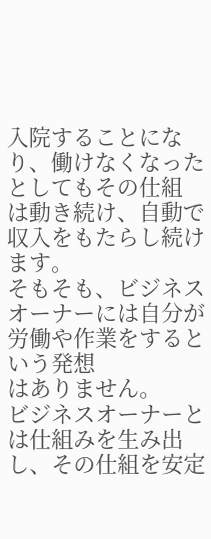入院することになり、働けなくなったとしてもその仕組
は動き続け、自動で収入をもたらし続けます。
そもそも、ビジネスオーナーには自分が労働や作業をするという発想
はありません。
ビジネスオーナーとは仕組みを生み出し、その仕組を安定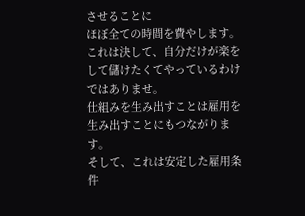させることに
ほぼ全ての時間を費やします。
これは決して、自分だけが楽をして儲けたくてやっているわけではありませ。
仕組みを生み出すことは雇用を生み出すことにもつながります。
そして、これは安定した雇用条件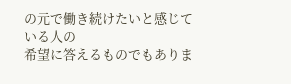の元で働き続けたいと感じている人の
希望に答えるものでもありま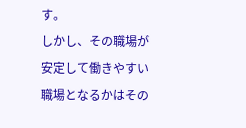す。
しかし、その職場が安定して働きやすい職場となるかはその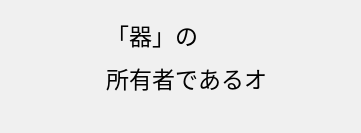「器」の
所有者であるオ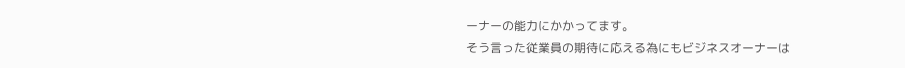ーナーの能力にかかってます。
そう言った従業員の期待に応える為にもビジネスオーナーは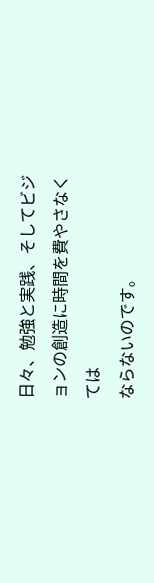日々、勉強と実践、そしてビジョンの創造に時間を費やさなくては
ならないのです。